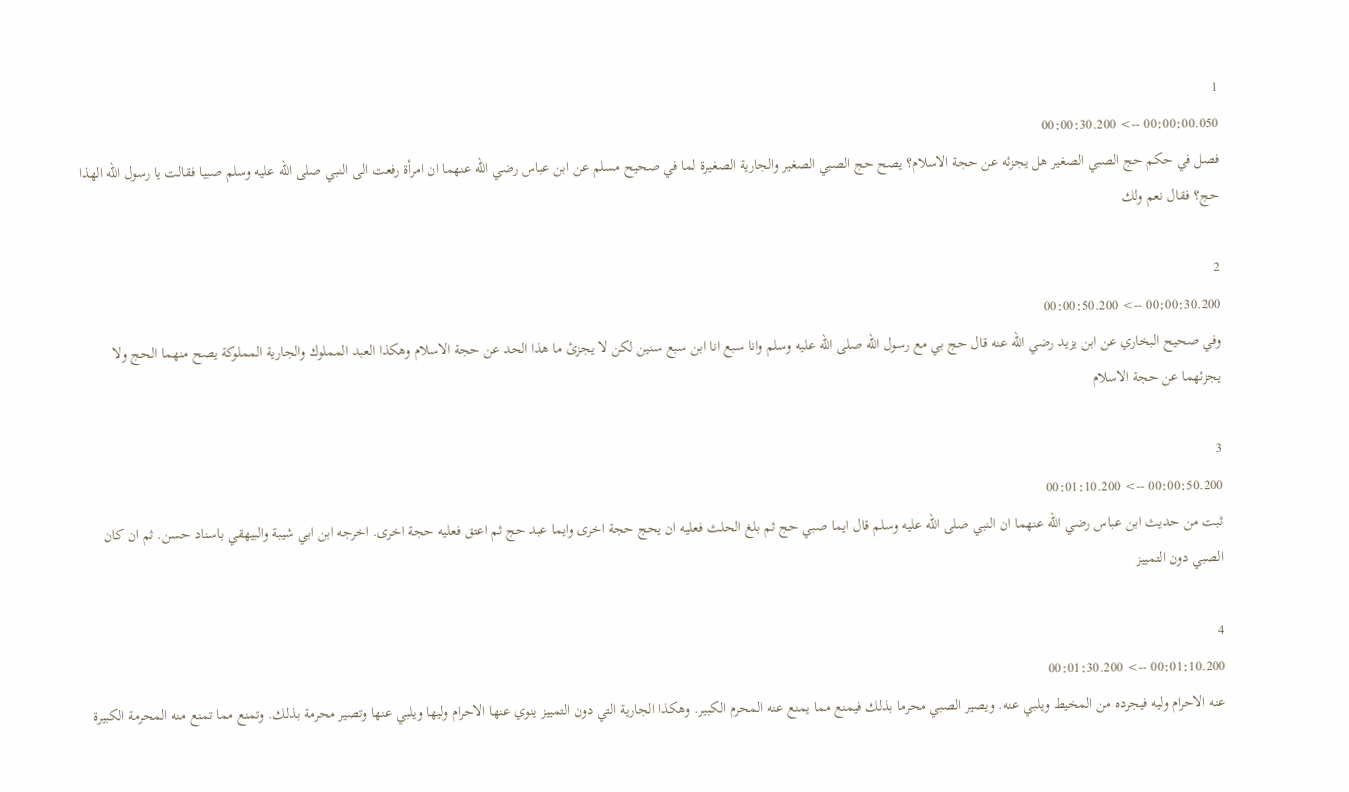1
00:00:00.050 --> 00:00:30.200
فصل في حكم حج الصبي الصغير هل يجزئه عن حجة الاسلام؟ يصح حج الصبي الصغير والجارية الصغيرة لما في صحيح مسلم عن ابن عباس رضي الله عنهما ان امرأة رفعت الى النبي صلى الله عليه وسلم صبيا فقالت يا رسول الله الهذا حج؟ فقال نعم ولك

2
00:00:30.200 --> 00:00:50.200
وفي صحيح البخاري عن ابن يزيد رضي الله عنه قال حج بي مع رسول الله صلى الله عليه وسلم وانا سبع انا ابن سبع سنين لكن لا يجزئ ما هذا الحد عن حجة الاسلام وهكذا العبد المملوك والجارية المملوكة يصح منهما الحج ولا يجزئهما عن حجة الاسلام

3
00:00:50.200 --> 00:01:10.200
ثبت من حديث ابن عباس رضي الله عنهما ان النبي صلى الله عليه وسلم قال ايما صبي حج ثم بلغ الحلث فعليه ان يحج حجة اخرى وايما عبد حج ثم اعتق فعليه حجة اخرى. اخرجه ابن ابي شيبة والبيهقي باسناد حسن. ثم ان كان الصبي دون التمييز

4
00:01:10.200 --> 00:01:30.200
عنه الاحرام وليه فيجرده من المخيط ويلبي عنه. ويصير الصبي محرما بذلك فيمنع مما يمنع عنه المحرم الكبير. وهكذا الجارية التي دون التمييز ينوي عنها الاحرام وليها ويلبي عنها وتصير محرمة بذلك. وتمنع مما تمنع منه المحرمة الكبيرة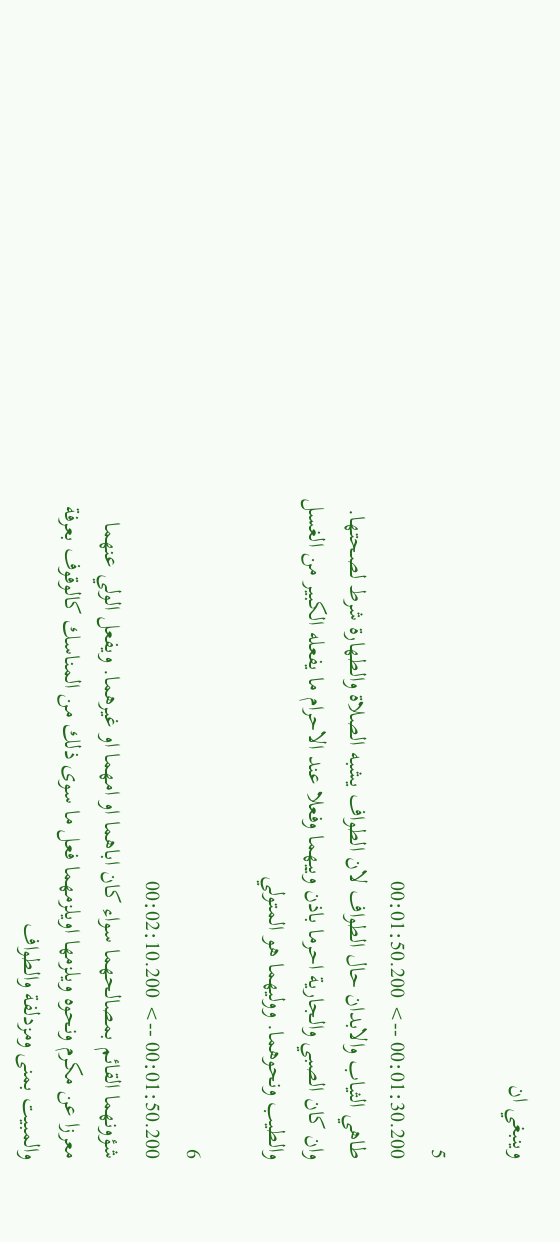وينبغي ان

5
00:01:30.200 --> 00:01:50.200
طاهي الثياب والابدان حال الطواف لان الطواف يشبه الصلاة والطهارة شرط لصحتها. وان كان الصبي والجارية احرما باذن وييهما وفعلا عند الاحرام ما يفعله الكبير من الغسل والطيب ونحوهما. ووليهما هو المتولي

6
00:01:50.200 --> 00:02:10.200
شؤونهما القائم بمصالحهما سواء كان اباهما او امهما او غيرهما. ويفعل الولي عنهما معرزا عن مكرم ونحوه ويلزمها اويلزمهما فعل ما سوى ذلك من المناسك كالوقوف بعرفة والمبيت بمنى ومزدلفة والطواف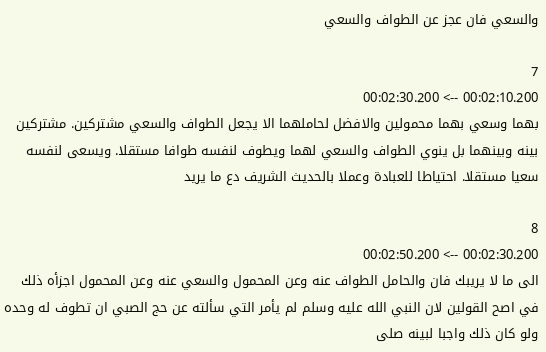والسعي فان عجز عن الطواف والسعي

7
00:02:10.200 --> 00:02:30.200
بهما وسعي بهما محمولين والافضل لحاملهما الا يجعل الطواف والسعي مشتركين. مشتركين بينه وبينهما بل ينوي الطواف والسعي لهما ويطوف لنفسه طوافا مستقلا. ويسعى لنفسه سعيا مستقلا. احتياطا للعبادة وعملا بالحديث الشريف دع ما يريد

8
00:02:30.200 --> 00:02:50.200
الى ما لا يريبك فان والحامل الطواف عنه وعن المحمول والسعي عنه وعن المحمول اجزأه ذلك في اصح القولين لان النبي الله عليه وسلم لم يأمر التي سألته عن حج الصبي ان تطوف له وحده ولو كان ذلك واجبا لبينه صلى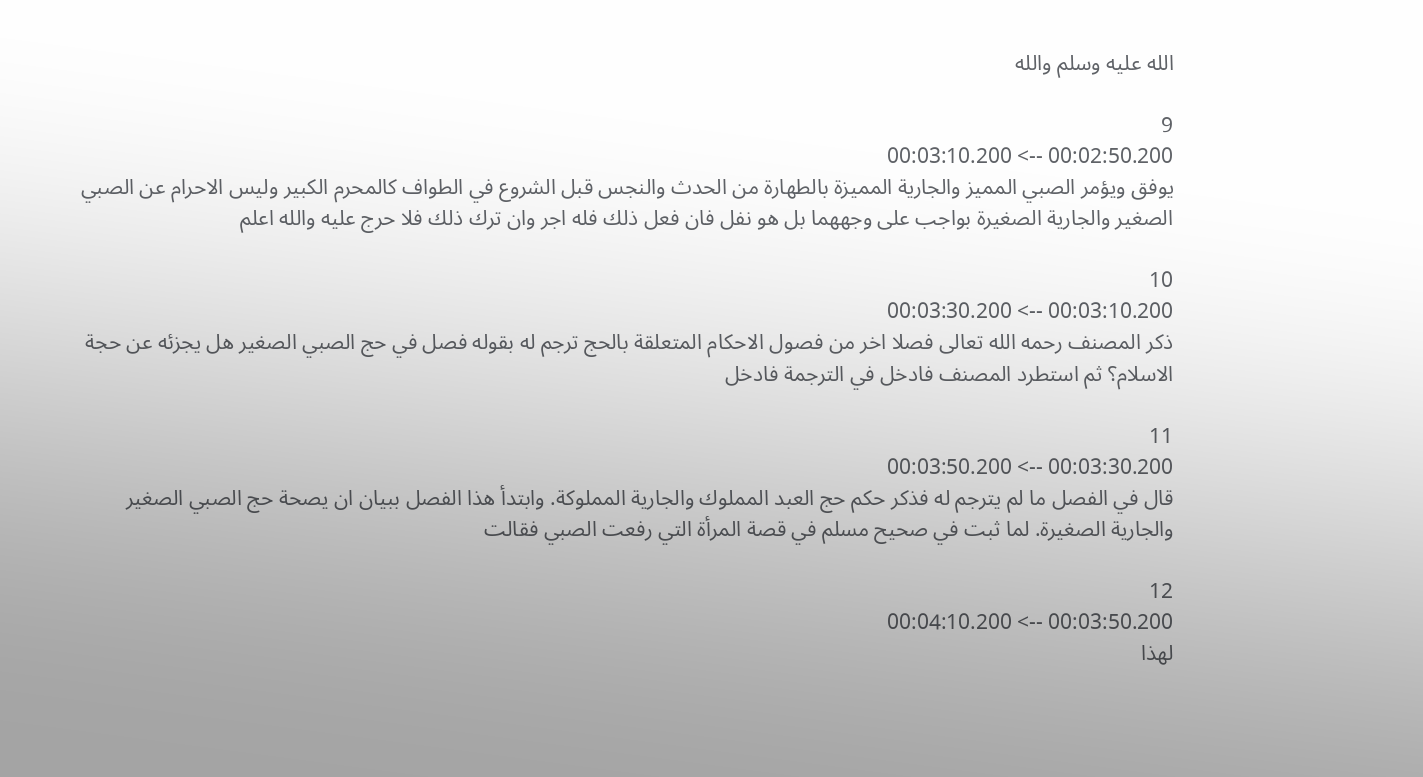الله عليه وسلم والله

9
00:02:50.200 --> 00:03:10.200
يوفق ويؤمر الصبي المميز والجارية المميزة بالطهارة من الحدث والنجس قبل الشروع في الطواف كالمحرم الكبير وليس الاحرام عن الصبي الصغير والجارية الصغيرة بواجب على وجههما بل هو نفل فان فعل ذلك فله اجر وان ترك ذلك فلا حرج عليه والله اعلم

10
00:03:10.200 --> 00:03:30.200
ذكر المصنف رحمه الله تعالى فصلا اخر من فصول الاحكام المتعلقة بالحج ترجم له بقوله فصل في حج الصبي الصغير هل يجزئه عن حجة الاسلام؟ ثم استطرد المصنف فادخل في الترجمة فادخل

11
00:03:30.200 --> 00:03:50.200
قال في الفصل ما لم يترجم له فذكر حكم حج العبد المملوك والجارية المملوكة. وابتدأ هذا الفصل ببيان ان يصحة حج الصبي الصغير والجارية الصغيرة. لما ثبت في صحيح مسلم في قصة المرأة التي رفعت الصبي فقالت

12
00:03:50.200 --> 00:04:10.200
لهذا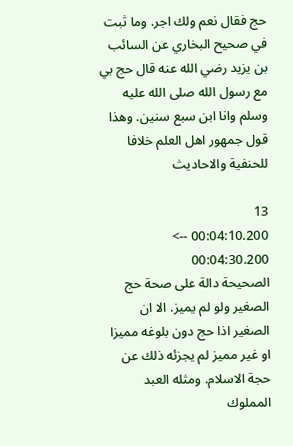حج فقال نعم ولك اجر. وما ثبت في صحيح البخاري عن السائب بن يزيد رضي الله عنه قال حج بي مع رسول الله صلى الله عليه وسلم وانا ابن سبع سنين. وهذا قول جمهور اهل العلم خلافا للحنفية والاحاديث

13
00:04:10.200 --> 00:04:30.200
الصحيحة دالة على صحة حج الصغير ولو لم يميز. الا ان الصغير اذا حج دون بلوغه مميزا او غير مميز لم يجزئه ذلك عن حجة الاسلام. ومثله العبد المملوك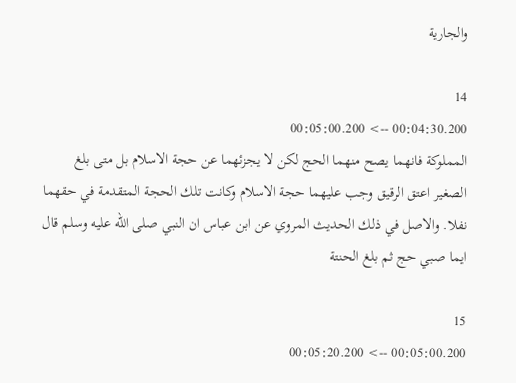والجارية

14
00:04:30.200 --> 00:05:00.200
المملوكة فانهما يصح منهما الحج لكن لا يجزئهما عن حجة الاسلام بل متى بلغ الصغير اعتق الرقيق وجب عليهما حجة الاسلام وكانت تلك الحجة المتقدمة في حقهما نفلا. والاصل في ذلك الحديث المروي عن ابن عباس ان النبي صلى الله عليه وسلم قال ايما صبي حج ثم بلغ الحنتة

15
00:05:00.200 --> 00:05:20.200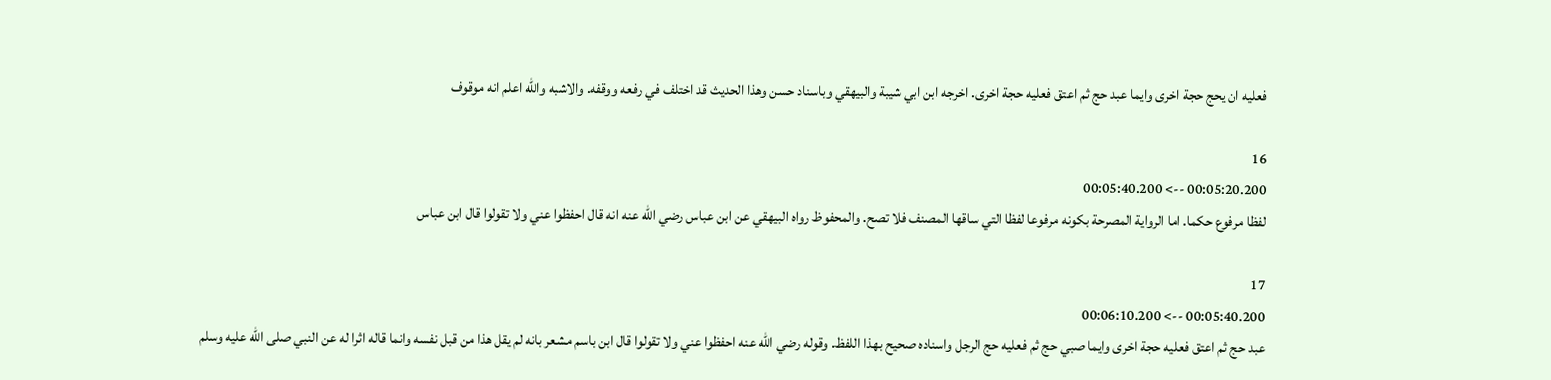فعليه ان يحج حجة اخرى وايما عبد حج ثم اعتق فعليه حجة اخرى. اخرجه ابن ابي شيبة والبيهقي وباسناد حسن وهذا الحديث قد اختلف في رفعه ووقفه. والاشبه والله اعلم انه موقوف

16
00:05:20.200 --> 00:05:40.200
لفظا مرفوع حكما. اما الرواية المصرحة بكونه مرفوعا لفظا التي ساقها المصنف فلا تصح. والمحفوظ رواه البيهقي عن ابن عباس رضي الله عنه انه قال احفظوا عني ولا تقولوا قال ابن عباس

17
00:05:40.200 --> 00:06:10.200
عبد حج ثم اعتق فعليه حجة اخرى وايما صبي حج ثم فعليه حج الرجل واسناده صحيح بهذا اللفظ. وقوله رضي الله عنه احفظوا عني ولا تقولوا قال ابن باسم مشعر بانه لم يقل هذا من قبل نفسه وانما قاله اثرا له عن النبي صلى الله عليه وسلم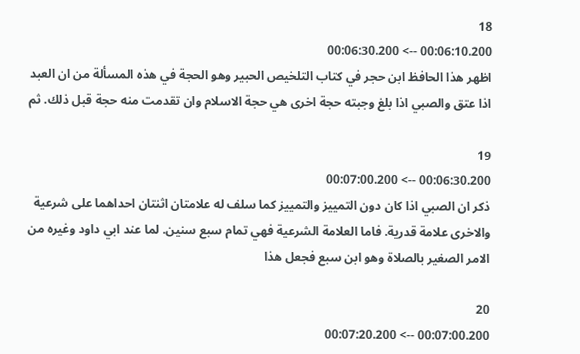18
00:06:10.200 --> 00:06:30.200
اظهر هذا الحافظ ابن حجر في كتاب التلخيص الحبير وهو الحجة في هذه المسألة من ان العبد اذا عتق والصبي اذا بلغ وجبته حجة اخرى هي حجة الاسلام وان تقدمت منه حجة قبل ذلك. ثم

19
00:06:30.200 --> 00:07:00.200
ذكر ان الصبي اذا كان دون التمييز والتمييز كما سلف له علامتان اثنتان احداهما على شرعية والاخرى علامة قدرية. فاما العلامة الشرعية فهي تمام سبع سنين. لما عند ابي داود وغيره من الامر الصغير بالصلاة وهو ابن سبع فجعل هذا

20
00:07:00.200 --> 00:07:20.200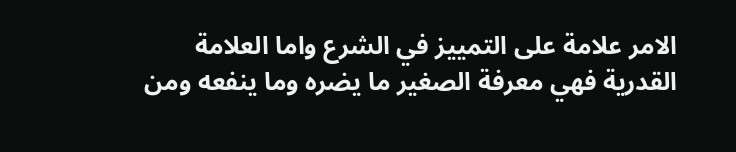الامر علامة على التمييز في الشرع واما العلامة القدرية فهي معرفة الصغير ما يضره وما ينفعه ومن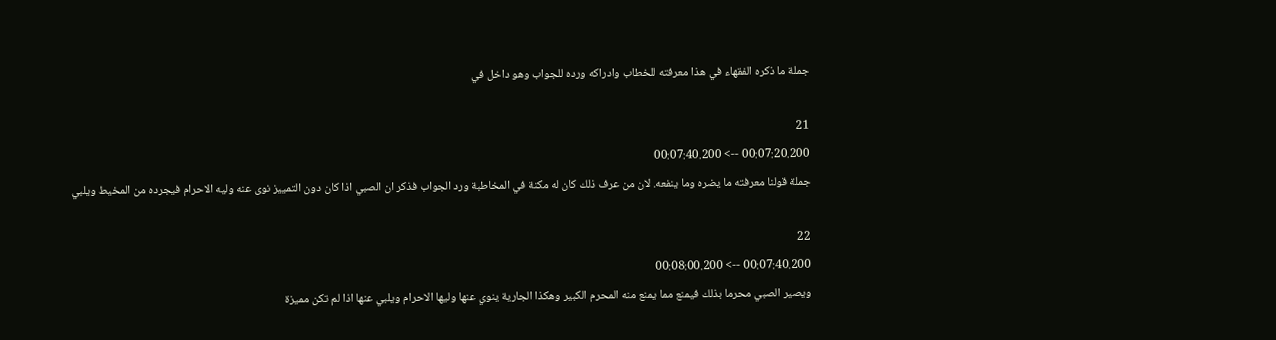جملة ما ذكره الفقهاء في هذا معرفته للخطاب وادراكه ورده للجواب وهو داخل في

21
00:07:20.200 --> 00:07:40.200
جملة قولنا معرفته ما يضره وما ينفعه. لان من عرف ذلك كان له مكنة في المخاطبة ورد الجواب فذكر ان الصبي اذا كان دون التمييز نوى عنه وليه الاحرام فيجرده من المخيط ويلبي

22
00:07:40.200 --> 00:08:00.200
ويصير الصبي محرما بذلك فيمنع مما يمنع منه المحرم الكبير وهكذا الجارية ينوي عنها وليها الاحرام ويلبي عنها اذا لم تكن مميزة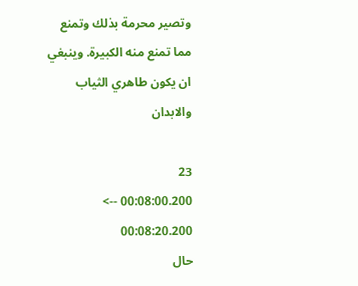وتصير محرمة بذلك وتمنع مما تمنع منه الكبيرة. وينبغي ان يكون طاهري الثياب والابدان

23
00:08:00.200 --> 00:08:20.200
حال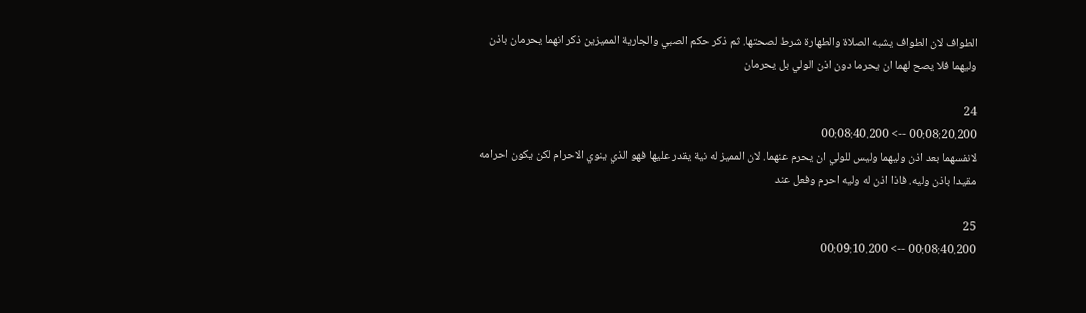الطواف لان الطواف يشبه الصلاة والطهارة شرط لصحتها. ثم ذكر حكم الصبي والجارية المميزين ذكر انهما يحرمان باذن وليهما فلا يصح لهما ان يحرما دون اذن الولي بل يحرمان

24
00:08:20.200 --> 00:08:40.200
لانفسهما بعد اذن وليهما وليس للولي ان يحرم عنهما. لان المميز له نية يقدر عليها فهو الذي ينوي الاحرام لكن يكون احرامه مقيدا باذن وليه. فاذا اذن له وليه احرم وفعل عند

25
00:08:40.200 --> 00:09:10.200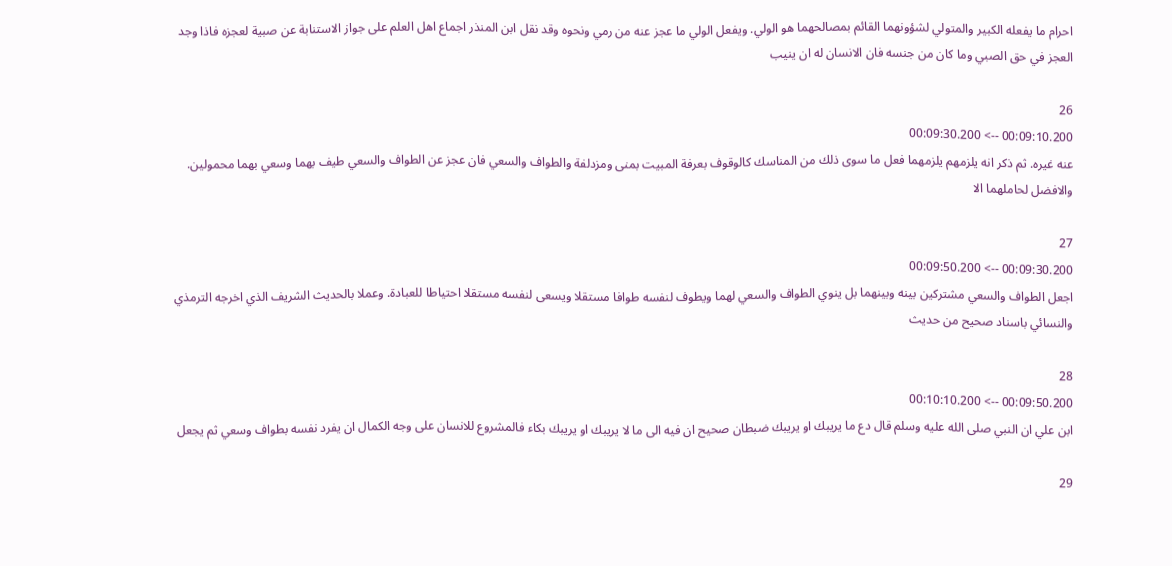احرام ما يفعله الكبير والمتولي لشؤونهما القائم بمصالحهما هو الولي. ويفعل الولي ما عجز عنه من رمي ونحوه وقد نقل ابن المنذر اجماع اهل العلم على جواز الاستنابة عن صبية لعجزه فاذا وجد العجز في حق الصبي وما كان من جنسه فان الانسان له ان ينيب

26
00:09:10.200 --> 00:09:30.200
عنه غيره. ثم ذكر انه يلزمهم يلزمهما فعل ما سوى ذلك من المناسك كالوقوف بعرفة المبيت بمنى ومزدلفة والطواف والسعي فان عجز عن الطواف والسعي طيف بهما وسعي بهما محمولين. والافضل لحاملهما الا

27
00:09:30.200 --> 00:09:50.200
اجعل الطواف والسعي مشتركين بينه وبينهما بل ينوي الطواف والسعي لهما ويطوف لنفسه طوافا مستقلا ويسعى لنفسه مستقلا احتياطا للعبادة. وعملا بالحديث الشريف الذي اخرجه الترمذي والنسائي باسناد صحيح من حديث

28
00:09:50.200 --> 00:10:10.200
ابن علي ان النبي صلى الله عليه وسلم قال دع ما يريبك او يريبك ضبطان صحيح ان فيه الى ما لا يريبك او يريبك بكاء فالمشروع للانسان على وجه الكمال ان يفرد نفسه بطواف وسعي ثم يجعل

29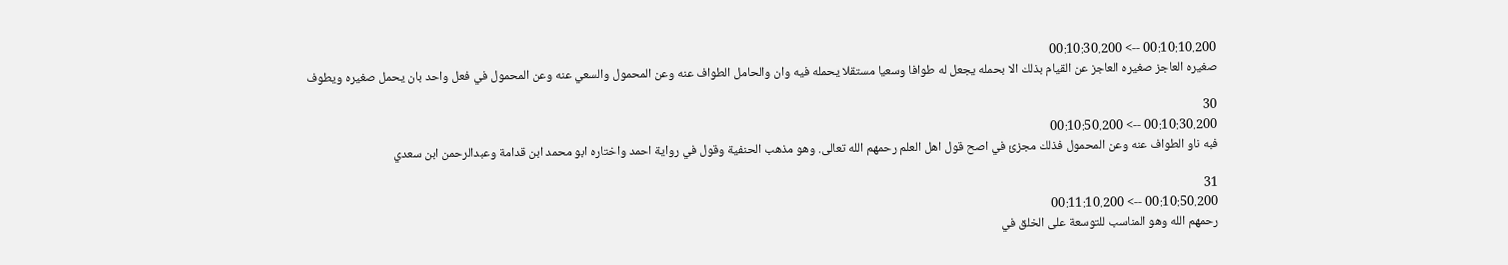00:10:10.200 --> 00:10:30.200
صغيره العاجز صغيره العاجز عن القيام بذلك الا بحمله يجعل له طوافا وسعيا مستقلا يحمله فيه وان والحامل الطواف عنه وعن المحمول والسعي عنه وعن المحمول في فعل واحد بان يحمل صغيره ويطوف

30
00:10:30.200 --> 00:10:50.200
فبه ناو الطواف عنه وعن المحمول فذلك مجزئ في اصح قول اهل العلم رحمهم الله تعالى. وهو مذهب الحنفية وقول في رواية احمد واختاره ابو محمد ابن قدامة وعبدالرحمن ابن سعدي

31
00:10:50.200 --> 00:11:10.200
رحمهم الله وهو المناسب للتوسعة على الخلق في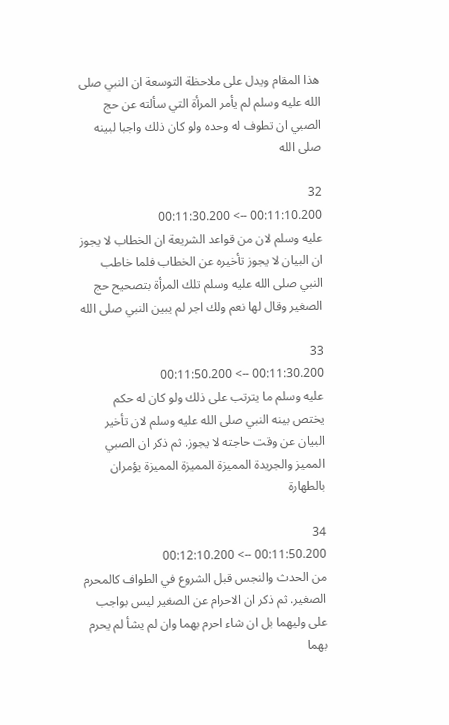هذا المقام ويدل على ملاحظة التوسعة ان النبي صلى الله عليه وسلم لم يأمر المرأة التي سألته عن حج الصبي ان تطوف له وحده ولو كان ذلك واجبا لبينه صلى الله

32
00:11:10.200 --> 00:11:30.200
عليه وسلم لان من قواعد الشريعة ان الخطاب لا يجوز ان البيان لا يجوز تأخيره عن الخطاب فلما خاطب النبي صلى الله عليه وسلم تلك المرأة بتصحيح حج الصغير وقال لها نعم ولك اجر لم يبين النبي صلى الله

33
00:11:30.200 --> 00:11:50.200
عليه وسلم ما يترتب على ذلك ولو كان له حكم يختص بينه النبي صلى الله عليه وسلم لان تأخير البيان عن وقت حاجته لا يجوز. ثم ذكر ان الصبي المميز والجريدة المميزة المميزة المميزة يؤمران بالطهارة

34
00:11:50.200 --> 00:12:10.200
من الحدث والنجس قبل الشروع في الطواف كالمحرم الصغير. ثم ذكر ان الاحرام عن الصغير ليس بواجب على وليهما بل ان شاء احرم بهما وان لم يشأ لم يحرم بهما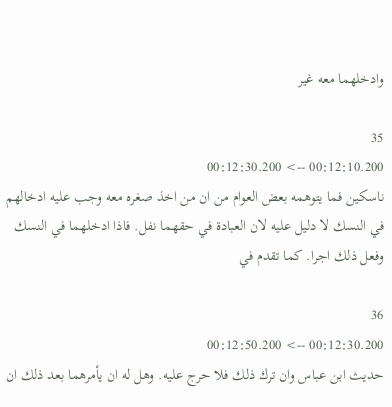وادخلهما معه غير

35
00:12:10.200 --> 00:12:30.200
ناسكين فما يتوهمه بعض العوام من ان من اخذ صغره معه وجب عليه ادخالهم في النسك لا دليل عليه لان العبادة في حقهما نفل. فاذا ادخلهما في النسك وفعل ذلك اجرا. كما تقدم في

36
00:12:30.200 --> 00:12:50.200
حديث ابن عباس وان ترك ذلك فلا حرج عليه. وهل له ان يأمرهما بعد ذلك ان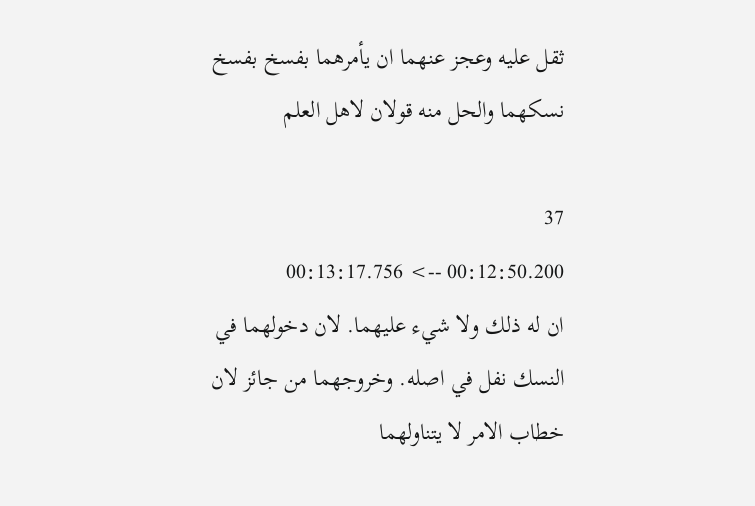ثقل عليه وعجز عنهما ان يأمرهما بفسخ بفسخ نسكهما والحل منه قولان لاهل العلم

37
00:12:50.200 --> 00:13:17.756
ان له ذلك ولا شيء عليهما. لان دخولهما في النسك نفل في اصله. وخروجهما من جائز لان خطاب الامر لا يتناولهما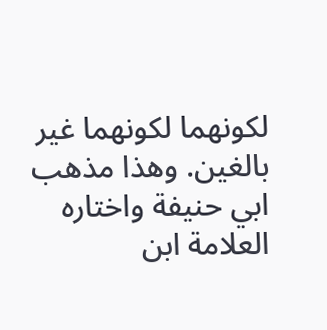لكونهما لكونهما غير بالغين. وهذا مذهب ابي حنيفة واختاره العلامة ابن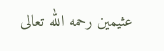عثيمين رحمه الله تعالى